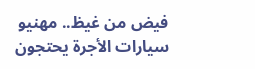فيض من غيظ.. مهنيو سيارات الأجرة يحتجون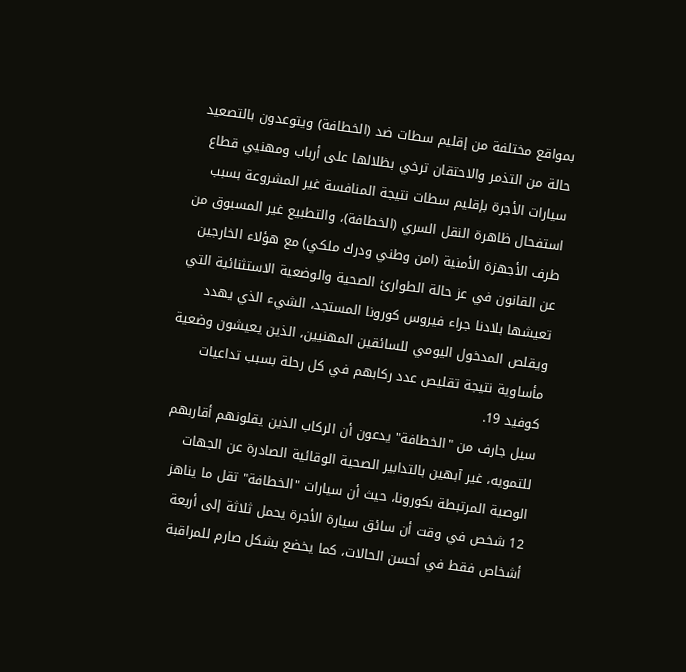بمواقع مختلفة من إقليم سطات ضد (الخطافة) ويتوعدون بالتصعيد
حالة من التذمر والاحتقان ترخي بظلالها على أرباب ومهنيي قطاع سيارات الأجرة بإقليم سطات نتيجة المنافسة غير المشروعة بسبب استفحال ظاهرة النقل السري (الخطافة)، والتطبيع غير المسبوق من طرف الأجهزة الأمنية (امن وطني ودرك ملكي) مع هؤلاء الخارجين عن القانون في عز حالة الطوارئ الصحية والوضعية الاستثنائية التي تعيشها بلادنا جراء فيروس كورونا المستجد، الشيء الذي يهدد ويقلص المدخول اليومي للسائقين المهنيين، الذين يعيشون وضعية مأساوية نتيجة تقليص عدد ركابهم في كل رحلة بسبب تداعيات كوفيد 19.
سيل جارف من "الخطافة" يدعون أن الركاب الذين يقلونهم أقاربهم للتمويه، غير آبهين بالتدابير الصحية الوقائية الصادرة عن الجهات الوصية المرتبطة بكورونا، حيث أن سيارات "الخطافة" تقل ما يناهز 12 شخص في وقت أن سائق سيارة الأجرة يحمل ثلاثة إلى أربعة أشخاص فقط في أحسن الحالات، كما يخضع بشكل صارم للمراقبة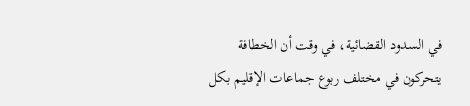في السدود القضائية، في وقت أن الخطافة يتحركون في مختلف ربوع جماعات الإقليم بكل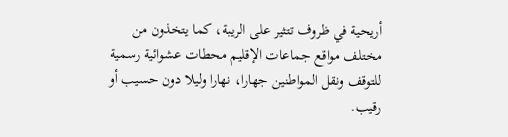أريحية في ظروف تتثير على الريبة، كما يتخذون من مختلف مواقع جماعات الإقليم محطات عشوائية رسمية للتوقف ونقل المواطنين جهارا، نهارا وليلا دون حسيب أو رقيب.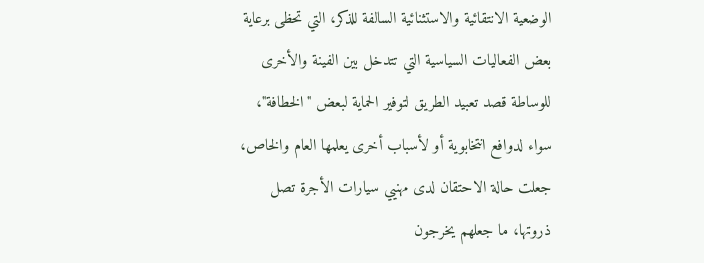الوضعية الانتقائية والاستثنائية السالفة للذكر، التي تحظى برعاية بعض الفعاليات السياسية التي تتدخل بين الفينة والأخرى للوساطة قصد تعبيد الطريق لتوفير الحماية لبعض "الخطافة"، سواء لدوافع انتخابوية أو لأسباب أخرى يعلمها العام والخاص، جعلت حالة الاحتقان لدى مهنيي سيارات الأجرة تصل ذروتها، ما جعلهم يخرجون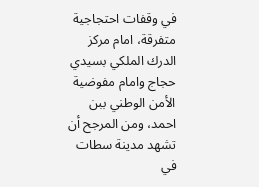في وقفات احتجاجية متفرقة، امام مركز الدرك الملكي بسيدي حجاج وامام مفوضية الأمن الوطني ببن احمد، ومن المرجح أن تشهد مدينة سطات في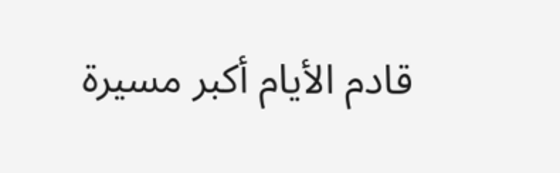قادم الأيام أكبر مسيرة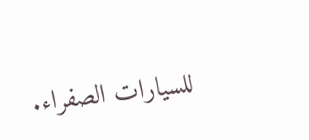للسيارات الصفراء.